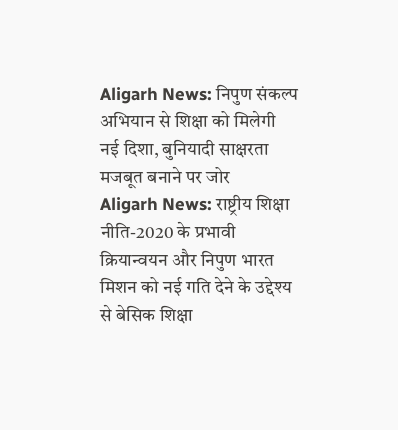Aligarh News: निपुण संकल्प अभियान से शिक्षा को मिलेगी नई दिशा, बुनियादी साक्षरता मजबूत बनाने पर जोर
Aligarh News: राष्ट्रीय शिक्षा नीति-2020 के प्रभावी क्रियान्वयन और निपुण भारत मिशन को नई गति देने के उद्देश्य से बेसिक शिक्षा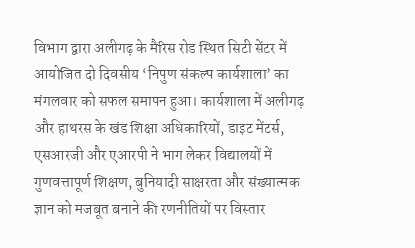विभाग द्वारा अलीगढ़ के मैरिस रोड स्थित सिटी सेंटर में आयोजित दो दिवसीय ‘निपुण संकल्प कार्यशाला’ का मंगलवार को सफल समापन हुआ। कार्यशाला में अलीगढ़ और हाथरस के खंड शिक्षा अधिकारियों, डाइट मेंटर्स, एसआरजी और एआरपी ने भाग लेकर विद्यालयों में गुणवत्तापूर्ण शिक्षण, बुनियादी साक्षरता और संख्यात्मक ज्ञान को मजबूत बनाने की रणनीतियों पर विस्तार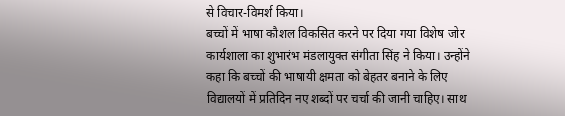से विचार-विमर्श किया।
बच्चों में भाषा कौशल विकसित करने पर दिया गया विशेष जोर
कार्यशाला का शुभारंभ मंडलायुक्त संगीता सिंह ने किया। उन्होंने कहा कि बच्चों की भाषायी क्षमता को बेहतर बनाने के लिए विद्यालयों में प्रतिदिन नए शब्दों पर चर्चा की जानी चाहिए। साथ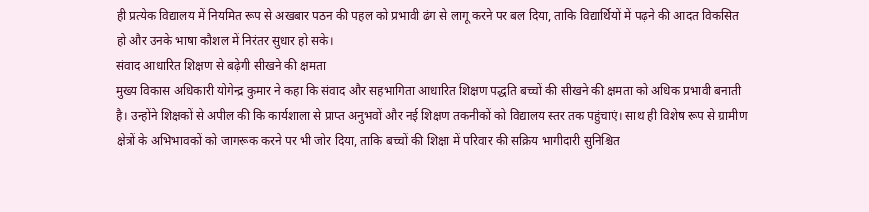ही प्रत्येक विद्यालय में नियमित रूप से अखबार पठन की पहल को प्रभावी ढंग से लागू करने पर बल दिया, ताकि विद्यार्थियों में पढ़ने की आदत विकसित हो और उनके भाषा कौशल में निरंतर सुधार हो सके।
संवाद आधारित शिक्षण से बढ़ेगी सीखने की क्षमता
मुख्य विकास अधिकारी योगेन्द्र कुमार ने कहा कि संवाद और सहभागिता आधारित शिक्षण पद्धति बच्चों की सीखने की क्षमता को अधिक प्रभावी बनाती है। उन्होंने शिक्षकों से अपील की कि कार्यशाला से प्राप्त अनुभवों और नई शिक्षण तकनीकों को विद्यालय स्तर तक पहुंचाएं। साथ ही विशेष रूप से ग्रामीण क्षेत्रों के अभिभावकों को जागरूक करने पर भी जोर दिया, ताकि बच्चों की शिक्षा में परिवार की सक्रिय भागीदारी सुनिश्चित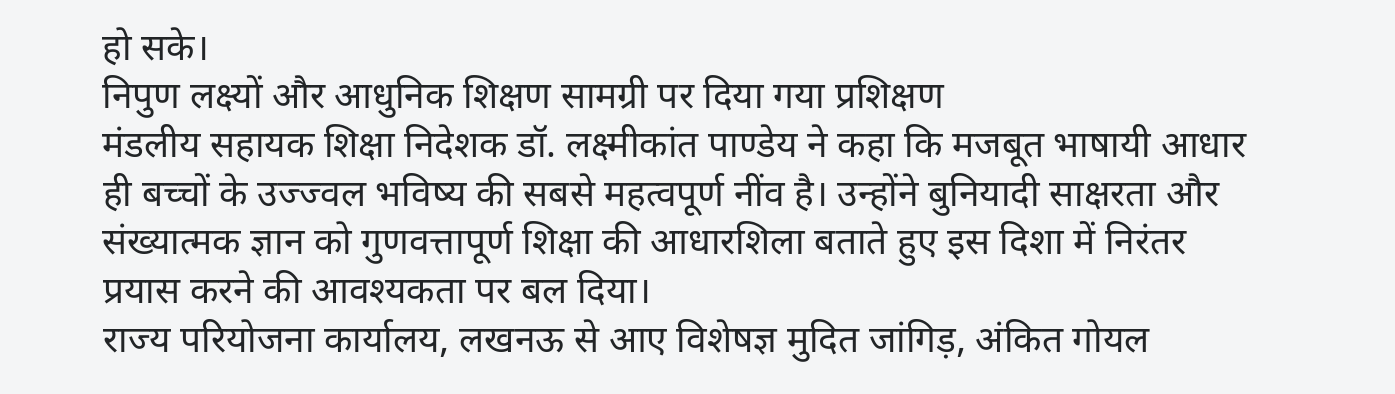हो सके।
निपुण लक्ष्यों और आधुनिक शिक्षण सामग्री पर दिया गया प्रशिक्षण
मंडलीय सहायक शिक्षा निदेशक डॉ. लक्ष्मीकांत पाण्डेय ने कहा कि मजबूत भाषायी आधार ही बच्चों के उज्ज्वल भविष्य की सबसे महत्वपूर्ण नींव है। उन्होंने बुनियादी साक्षरता और संख्यात्मक ज्ञान को गुणवत्तापूर्ण शिक्षा की आधारशिला बताते हुए इस दिशा में निरंतर प्रयास करने की आवश्यकता पर बल दिया।
राज्य परियोजना कार्यालय, लखनऊ से आए विशेषज्ञ मुदित जांगिड़, अंकित गोयल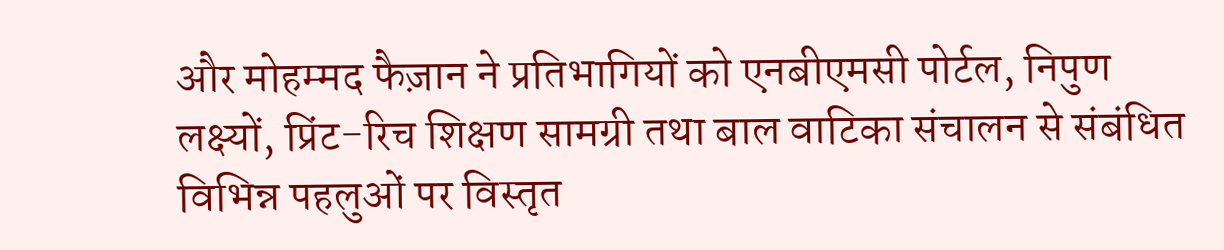और मोहम्मद फैज़ान ने प्रतिभागियों को एनबीएमसी पोर्टल, निपुण लक्ष्यों, प्रिंट-रिच शिक्षण सामग्री तथा बाल वाटिका संचालन से संबंधित विभिन्न पहलुओं पर विस्तृत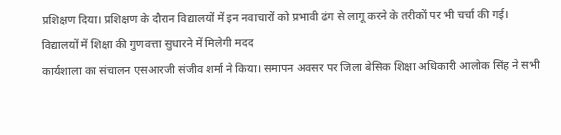प्रशिक्षण दिया। प्रशिक्षण के दौरान विद्यालयों में इन नवाचारों को प्रभावी ढंग से लागू करने के तरीकों पर भी चर्चा की गई।
विद्यालयों में शिक्षा की गुणवत्ता सुधारने में मिलेगी मदद
कार्यशाला का संचालन एसआरजी संजीव शर्मा ने किया। समापन अवसर पर जिला बेसिक शिक्षा अधिकारी आलोक सिंह ने सभी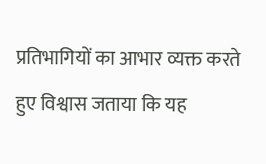प्रतिभागियों का आभार व्यक्त करते हुए विश्वास जताया कि यह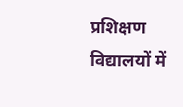प्रशिक्षण विद्यालयों में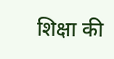शिक्षा की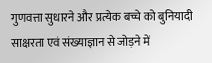गुणवत्ता सुधारने और प्रत्येक बच्चे को बुनियादी साक्षरता एवं संख्याज्ञान से जोड़ने में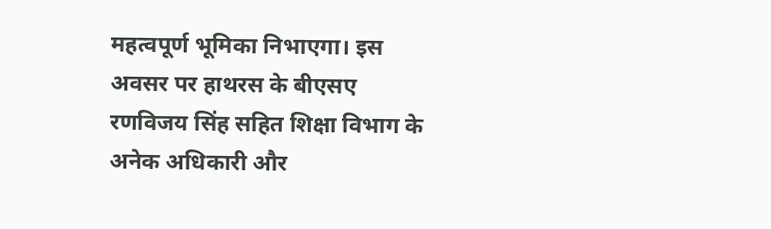महत्वपूर्ण भूमिका निभाएगा। इस अवसर पर हाथरस के बीएसए रणविजय सिंह सहित शिक्षा विभाग के अनेक अधिकारी और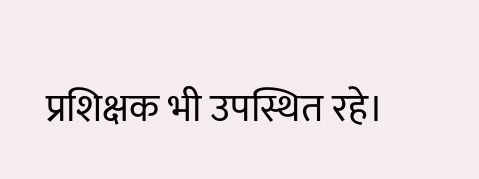प्रशिक्षक भी उपस्थित रहे।